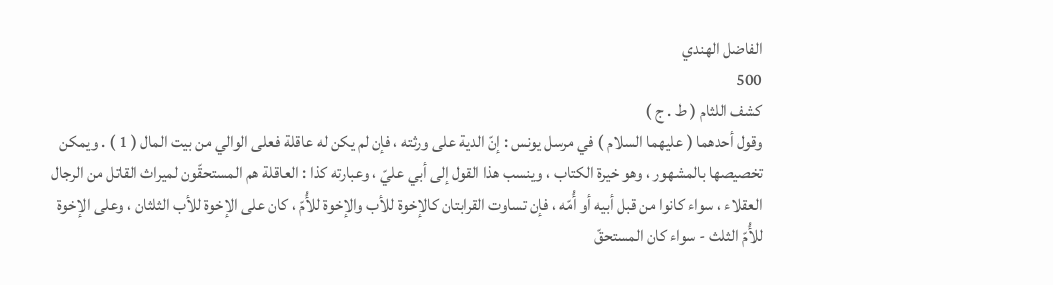الفاضل الهندي
500
كشف اللثام ( ط . ج )
وقول أحدهما ( عليهما السلام ) في مرسل يونس : إنّ الدية على ورثته ، فإن لم يكن له عاقلة فعلى الوالي من بيت المال ( 1 ) . ويمكن تخصيصها بالمشهور ، وهو خيرة الكتاب ، وينسب هذا القول إلى أبي عليّ ، وعبارته كذا : العاقلة هم المستحقّون لميراث القاتل من الرجال العقلاء ، سواء كانوا من قبل أبيه أو أُمّه ، فإن تساوت القرابتان كالإخوة للأب والإخوة للأُمّ ، كان على الإخوة للأب الثلثان ، وعلى الإخوة للأُمّ الثلث - سواء كان المستحقّ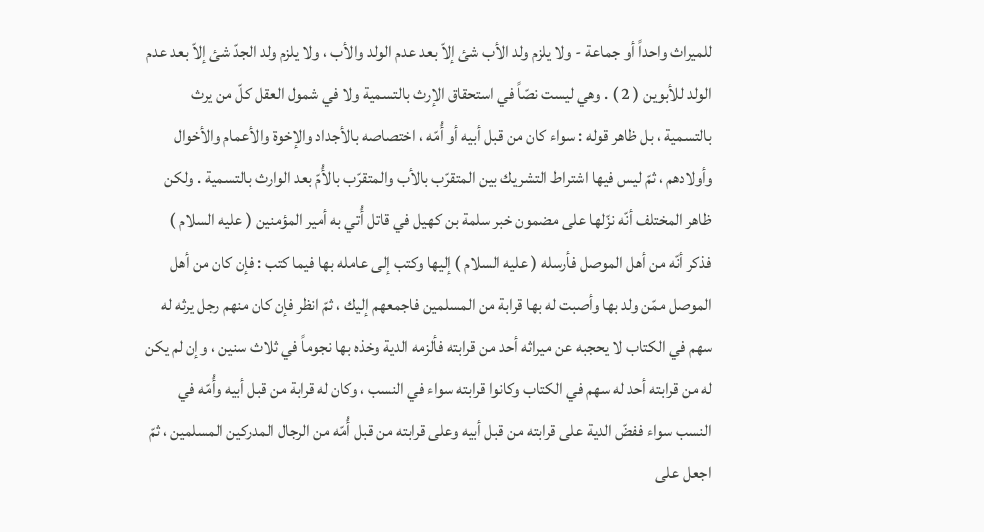للميراث واحداً أو جماعة - ولا يلزم ولد الأب شئ إلاّ بعد عدم الولد والأب ، ولا يلزم ولد الجدّ شئ إلاّ بعد عدم الولد للأبوين ( 2 ) . وهي ليست نصّاً في استحقاق الإرث بالتسمية ولا في شمول العقل كلّ من يرث بالتسمية ، بل ظاهر قوله : سواء كان من قبل أبيه أو أُمّه ، اختصاصه بالأجداد والإخوة والأعمام والأخوال وأولادهم ، ثمّ ليس فيها اشتراط التشريك بين المتقرّب بالأب والمتقرّب بالأُمّ بعد الوارث بالتسمية . ولكن ظاهر المختلف أنّه نزّلها على مضمون خبر سلمة بن كهيل في قاتل أُتي به أمير المؤمنين ( عليه السلام ) فذكر أنّه من أهل الموصل فأرسله ( عليه السلام ) إليها وكتب إلى عامله بها فيما كتب : فإن كان من أهل الموصل ممّن ولد بها وأصبت له بها قرابة من المسلمين فاجمعهم إليك ، ثمّ انظر فإن كان منهم رجل يرثه له سهم في الكتاب لا يحجبه عن ميراثه أحد من قرابته فألزمه الدية وخذه بها نجوماً في ثلاث سنين ، وإن لم يكن له من قرابته أحد له سهم في الكتاب وكانوا قرابته سواء في النسب ، وكان له قرابة من قبل أبيه وأُمّه في النسب سواء ففضّ الدية على قرابته من قبل أبيه وعلى قرابته من قبل أُمّه من الرجال المدركين المسلمين ، ثمّ اجعل على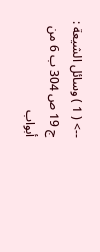--> ( 1 ) وسائل الشيعة : ج 19 ص 304 ب 6 من أبواب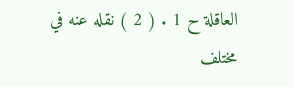العاقلة ح 1 . ( 2 ) نقله عنه في مختلف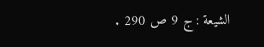الشيعة : ج 9 ص 290 .